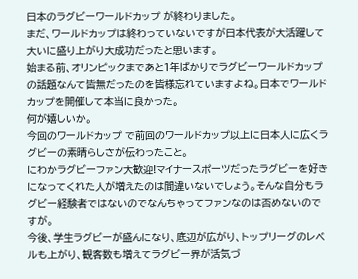日本のラグビーワールドカップ が終わりました。
まだ、ワールドカップは終わっていないですが日本代表が大活躍して大いに盛り上がり大成功だったと思います。
始まる前、オリンピックまであと1年ばかりでラグビーワールドカップ の話題なんて皆無だったのを皆様忘れていますよね。日本でワールドカップを開催して本当に良かった。
何が嬉しいか。
今回のワールドカップ で前回のワールドカップ以上に日本人に広くラグビーの素晴らしさが伝わったこと。
にわかラグビーファン大歓迎!マイナースポーツだったラグビーを好きになってくれた人が増えたのは間違いないでしょう。そんな自分もラグビー経験者ではないのでなんちゃってファンなのは否めないのですが。
今後、学生ラグビーが盛んになり、底辺が広がり、トップリーグのレベルも上がり、観客数も増えてラグビー界が活気づ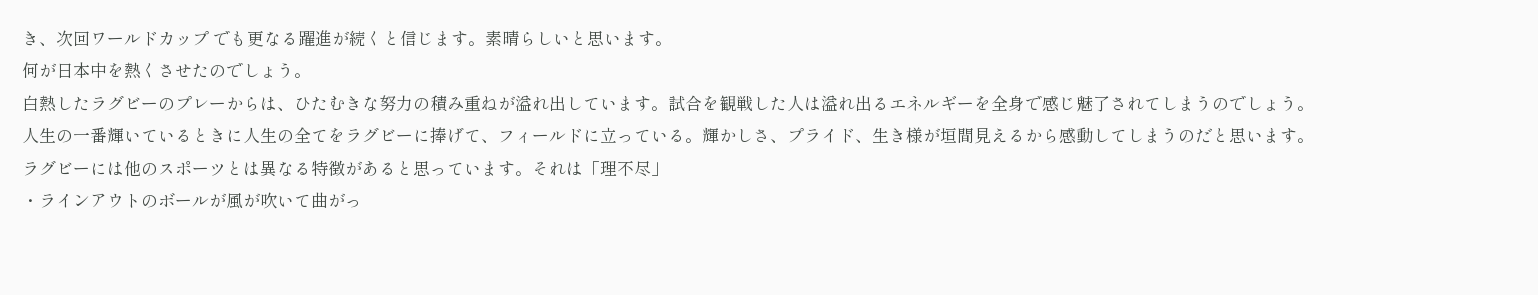き、次回ワールドカップ でも更なる躍進が続くと信じます。素晴らしいと思います。
何が日本中を熱くさせたのでしょう。
白熱したラグビーのプレーからは、ひたむきな努力の積み重ねが溢れ出しています。試合を観戦した人は溢れ出るエネルギーを全身で感じ魅了されてしまうのでしょう。
人生の一番輝いているときに人生の全てをラグビーに捧げて、フィールドに立っている。輝かしさ、プライド、生き様が垣間見えるから感動してしまうのだと思います。
ラグビーには他のスポーツとは異なる特徴があると思っています。それは「理不尽」
・ラインアウトのボールが風が吹いて曲がっ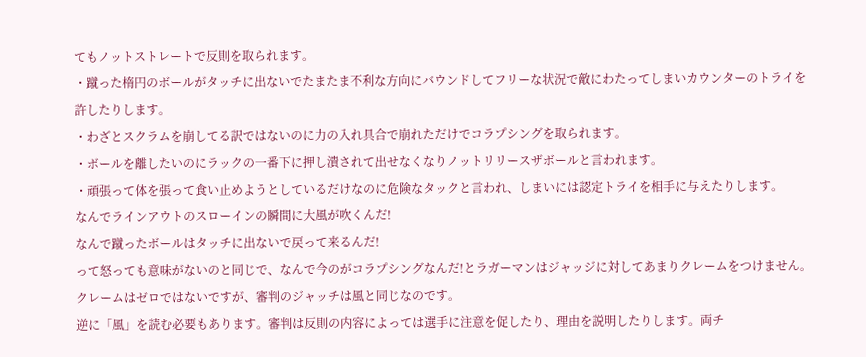てもノットストレートで反則を取られます。
・蹴った楕円のボールがタッチに出ないでたまたま不利な方向にバウンドしてフリーな状況で敵にわたってしまいカウンターのトライを許したりします。
・わざとスクラムを崩してる訳ではないのに力の入れ具合で崩れただけでコラプシングを取られます。
・ボールを離したいのにラックの一番下に押し潰されて出せなくなりノットリリースザボールと言われます。
・頑張って体を張って食い止めようとしているだけなのに危険なタックと言われ、しまいには認定トライを相手に与えたりします。
なんでラインアウトのスローインの瞬間に大風が吹くんだ!
なんで蹴ったボールはタッチに出ないで戻って来るんだ!
って怒っても意味がないのと同じで、なんで今のがコラプシングなんだ!とラガーマンはジャッジに対してあまりクレームをつけません。クレームはゼロではないですが、審判のジャッチは風と同じなのです。
逆に「風」を読む必要もあります。審判は反則の内容によっては選手に注意を促したり、理由を説明したりします。両チ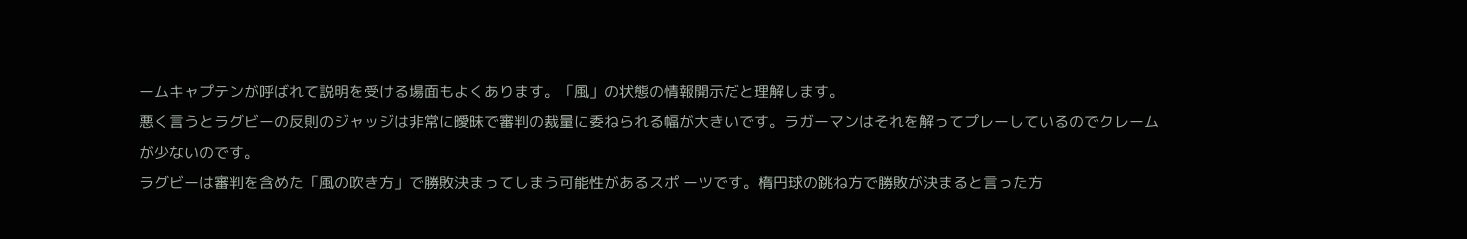ームキャプテンが呼ばれて説明を受ける場面もよくあります。「風」の状態の情報開示だと理解します。
悪く言うとラグビーの反則のジャッジは非常に曖昧で審判の裁量に委ねられる幅が大きいです。ラガーマンはそれを解ってプレーしているのでクレームが少ないのです。
ラグビーは審判を含めた「風の吹き方」で勝敗決まってしまう可能性があるスポ ーツです。楕円球の跳ね方で勝敗が決まると言った方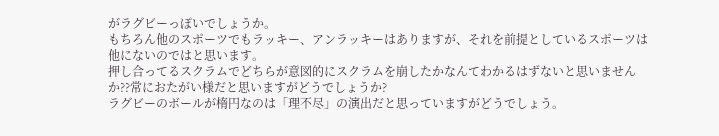がラグビーっぽいでしょうか。
もちろん他のスポーツでもラッキー、アンラッキーはありますが、それを前提としているスポーツは他にないのではと思います。
押し合ってるスクラムでどちらが意図的にスクラムを崩したかなんてわかるはずないと思いませんか??常におたがい様だと思いますがどうでしょうか?
ラグビーのボールが楕円なのは「理不尽」の演出だと思っていますがどうでしょう。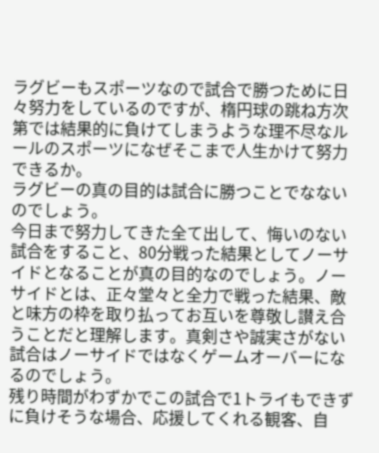ラグビーもスポーツなので試合で勝つために日々努力をしているのですが、楕円球の跳ね方次第では結果的に負けてしまうような理不尽なルールのスポーツになぜそこまで人生かけて努力できるか。
ラグビーの真の目的は試合に勝つことでなないのでしょう。
今日まで努力してきた全て出して、悔いのない試合をすること、80分戦った結果としてノーサイドとなることが真の目的なのでしょう。ノーサイドとは、正々堂々と全力で戦った結果、敵と味方の枠を取り払ってお互いを尊敬し讃え合うことだと理解します。真剣さや誠実さがない試合はノーサイドではなくゲームオーバーになるのでしょう。
残り時間がわずかでこの試合で1トライもできずに負けそうな場合、応援してくれる観客、自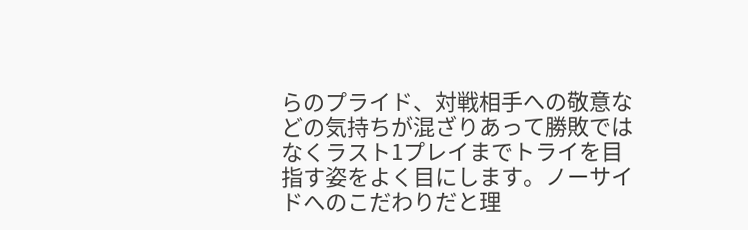らのプライド、対戦相手への敬意などの気持ちが混ざりあって勝敗ではなくラスト1プレイまでトライを目指す姿をよく目にします。ノーサイドへのこだわりだと理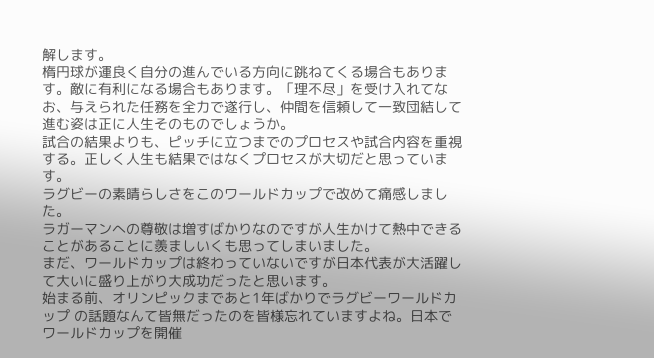解します。
楕円球が運良く自分の進んでいる方向に跳ねてくる場合もあります。敵に有利になる場合もあります。「理不尽」を受け入れてなお、与えられた任務を全力で遂行し、仲間を信頼して一致団結して進む姿は正に人生そのものでしょうか。
試合の結果よりも、ピッチに立つまでのプロセスや試合内容を重視する。正しく人生も結果ではなくプロセスが大切だと思っています。
ラグビーの素晴らしさをこのワールドカップで改めて痛感しました。
ラガーマンへの尊敬は増すばかりなのですが人生かけて熱中できることがあることに羨ましいくも思ってしまいました。
まだ、ワールドカップは終わっていないですが日本代表が大活躍して大いに盛り上がり大成功だったと思います。
始まる前、オリンピックまであと1年ばかりでラグビーワールドカップ の話題なんて皆無だったのを皆様忘れていますよね。日本でワールドカップを開催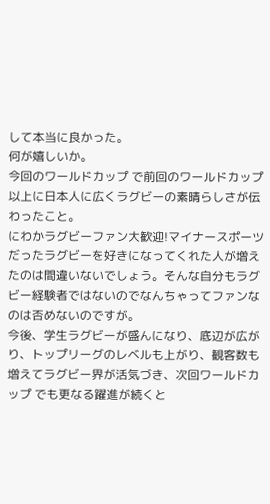して本当に良かった。
何が嬉しいか。
今回のワールドカップ で前回のワールドカップ以上に日本人に広くラグビーの素晴らしさが伝わったこと。
にわかラグビーファン大歓迎!マイナースポーツだったラグビーを好きになってくれた人が増えたのは間違いないでしょう。そんな自分もラグビー経験者ではないのでなんちゃってファンなのは否めないのですが。
今後、学生ラグビーが盛んになり、底辺が広がり、トップリーグのレベルも上がり、観客数も増えてラグビー界が活気づき、次回ワールドカップ でも更なる躍進が続くと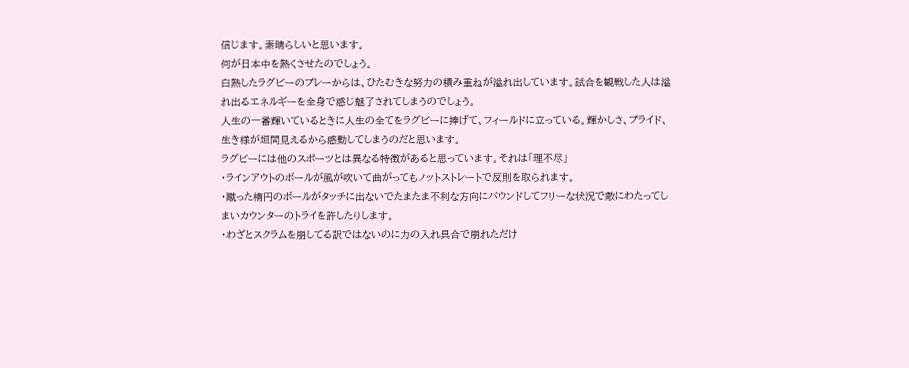信じます。素晴らしいと思います。
何が日本中を熱くさせたのでしょう。
白熱したラグビーのプレーからは、ひたむきな努力の積み重ねが溢れ出しています。試合を観戦した人は溢れ出るエネルギーを全身で感じ魅了されてしまうのでしょう。
人生の一番輝いているときに人生の全てをラグビーに捧げて、フィールドに立っている。輝かしさ、プライド、生き様が垣間見えるから感動してしまうのだと思います。
ラグビーには他のスポーツとは異なる特徴があると思っています。それは「理不尽」
・ラインアウトのボールが風が吹いて曲がってもノットストレートで反則を取られます。
・蹴った楕円のボールがタッチに出ないでたまたま不利な方向にバウンドしてフリーな状況で敵にわたってしまいカウンターのトライを許したりします。
・わざとスクラムを崩してる訳ではないのに力の入れ具合で崩れただけ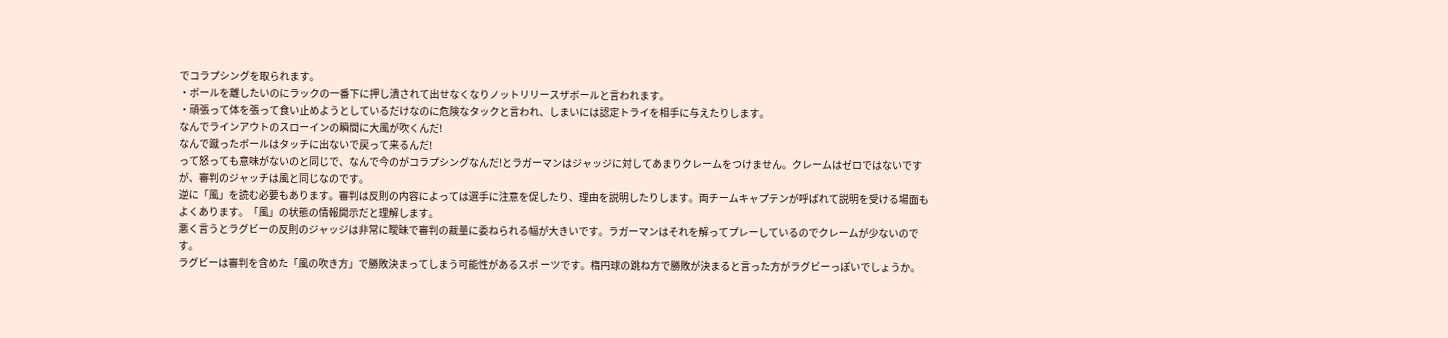でコラプシングを取られます。
・ボールを離したいのにラックの一番下に押し潰されて出せなくなりノットリリースザボールと言われます。
・頑張って体を張って食い止めようとしているだけなのに危険なタックと言われ、しまいには認定トライを相手に与えたりします。
なんでラインアウトのスローインの瞬間に大風が吹くんだ!
なんで蹴ったボールはタッチに出ないで戻って来るんだ!
って怒っても意味がないのと同じで、なんで今のがコラプシングなんだ!とラガーマンはジャッジに対してあまりクレームをつけません。クレームはゼロではないですが、審判のジャッチは風と同じなのです。
逆に「風」を読む必要もあります。審判は反則の内容によっては選手に注意を促したり、理由を説明したりします。両チームキャプテンが呼ばれて説明を受ける場面もよくあります。「風」の状態の情報開示だと理解します。
悪く言うとラグビーの反則のジャッジは非常に曖昧で審判の裁量に委ねられる幅が大きいです。ラガーマンはそれを解ってプレーしているのでクレームが少ないのです。
ラグビーは審判を含めた「風の吹き方」で勝敗決まってしまう可能性があるスポ ーツです。楕円球の跳ね方で勝敗が決まると言った方がラグビーっぽいでしょうか。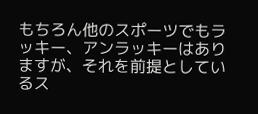もちろん他のスポーツでもラッキー、アンラッキーはありますが、それを前提としているス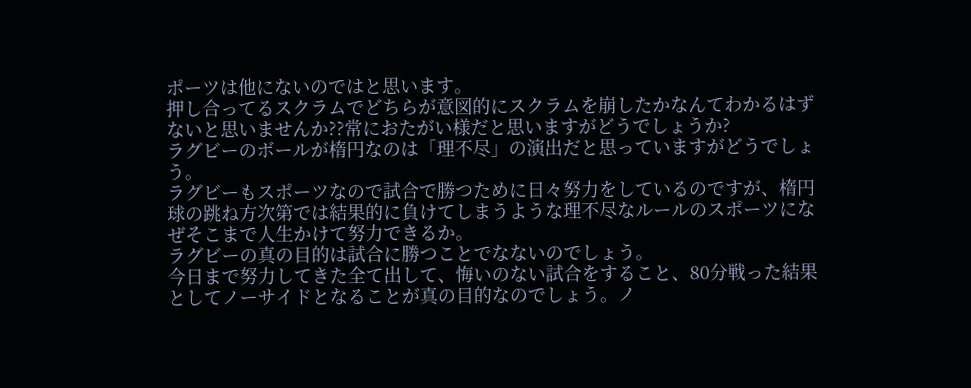ポーツは他にないのではと思います。
押し合ってるスクラムでどちらが意図的にスクラムを崩したかなんてわかるはずないと思いませんか??常におたがい様だと思いますがどうでしょうか?
ラグビーのボールが楕円なのは「理不尽」の演出だと思っていますがどうでしょう。
ラグビーもスポーツなので試合で勝つために日々努力をしているのですが、楕円球の跳ね方次第では結果的に負けてしまうような理不尽なルールのスポーツになぜそこまで人生かけて努力できるか。
ラグビーの真の目的は試合に勝つことでなないのでしょう。
今日まで努力してきた全て出して、悔いのない試合をすること、80分戦った結果としてノーサイドとなることが真の目的なのでしょう。ノ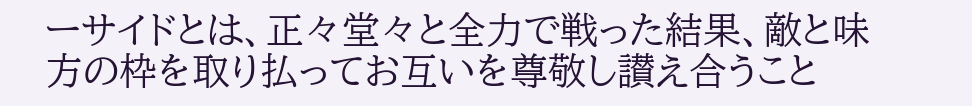ーサイドとは、正々堂々と全力で戦った結果、敵と味方の枠を取り払ってお互いを尊敬し讃え合うこと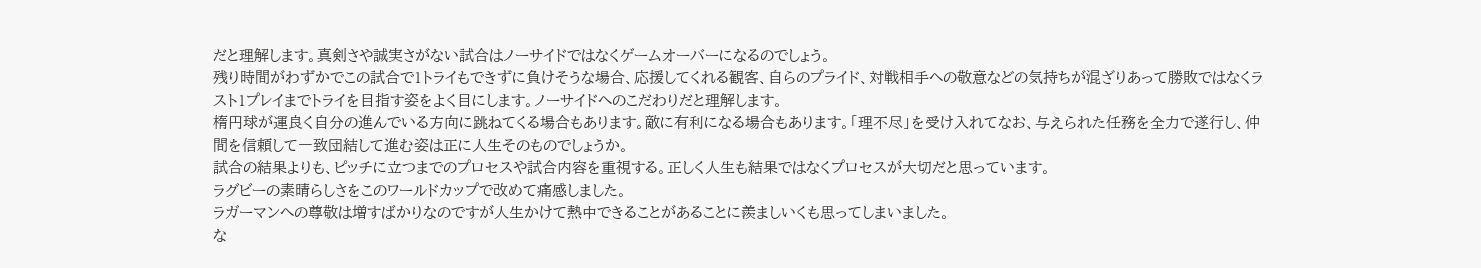だと理解します。真剣さや誠実さがない試合はノーサイドではなくゲームオーバーになるのでしょう。
残り時間がわずかでこの試合で1トライもできずに負けそうな場合、応援してくれる観客、自らのプライド、対戦相手への敬意などの気持ちが混ざりあって勝敗ではなくラスト1プレイまでトライを目指す姿をよく目にします。ノーサイドへのこだわりだと理解します。
楕円球が運良く自分の進んでいる方向に跳ねてくる場合もあります。敵に有利になる場合もあります。「理不尽」を受け入れてなお、与えられた任務を全力で遂行し、仲間を信頼して一致団結して進む姿は正に人生そのものでしょうか。
試合の結果よりも、ピッチに立つまでのプロセスや試合内容を重視する。正しく人生も結果ではなくプロセスが大切だと思っています。
ラグビーの素晴らしさをこのワールドカップで改めて痛感しました。
ラガーマンへの尊敬は増すばかりなのですが人生かけて熱中できることがあることに羨ましいくも思ってしまいました。
な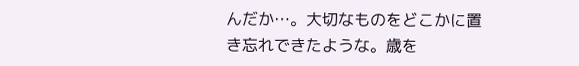んだか…。大切なものをどこかに置き忘れできたような。歳を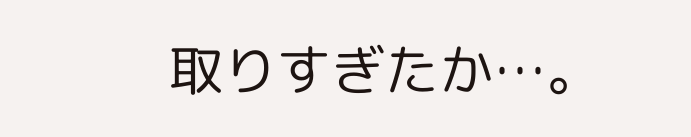取りすぎたか…。